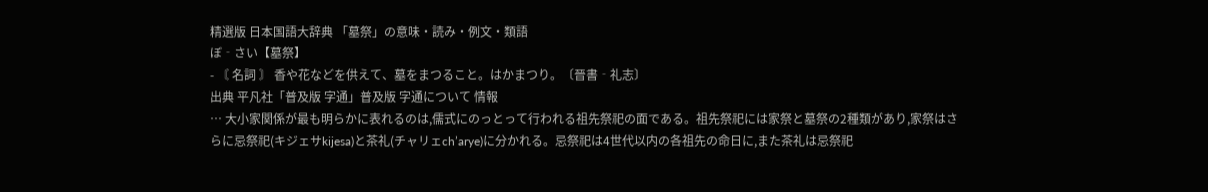精選版 日本国語大辞典 「墓祭」の意味・読み・例文・類語
ぼ‐さい【墓祭】
- 〘 名詞 〙 香や花などを供えて、墓をまつること。はかまつり。〔晉書‐礼志〕
出典 平凡社「普及版 字通」普及版 字通について 情報
… 大小家関係が最も明らかに表れるのは,儒式にのっとって行われる祖先祭祀の面である。祖先祭祀には家祭と墓祭の2種類があり,家祭はさらに忌祭祀(キジェサkijesa)と茶礼(チャリェch’arye)に分かれる。忌祭祀は4世代以内の各祖先の命日に,また茶礼は忌祭祀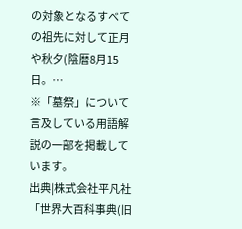の対象となるすべての祖先に対して正月や秋夕(陰暦8月15日。…
※「墓祭」について言及している用語解説の一部を掲載しています。
出典|株式会社平凡社「世界大百科事典(旧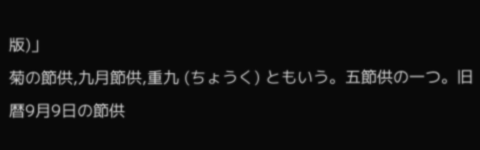版)」
菊の節供,九月節供,重九 (ちょうく) ともいう。五節供の一つ。旧暦9月9日の節供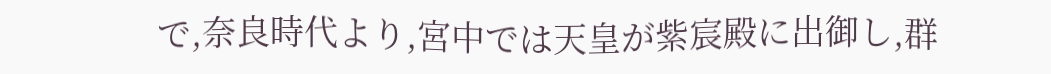で,奈良時代より,宮中では天皇が紫宸殿に出御し,群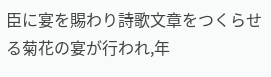臣に宴を賜わり詩歌文章をつくらせる菊花の宴が行われ,年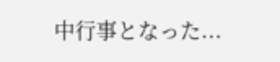中行事となった...